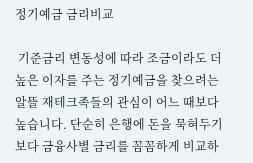정기예금 금리비교

 기준금리 변동성에 따라 조금이라도 더 높은 이자를 주는 정기예금을 찾으려는 알뜰 재테크족들의 관심이 어느 때보다 높습니다. 단순히 은행에 돈을 묵혀두기보다 금융사별 금리를 꼼꼼하게 비교하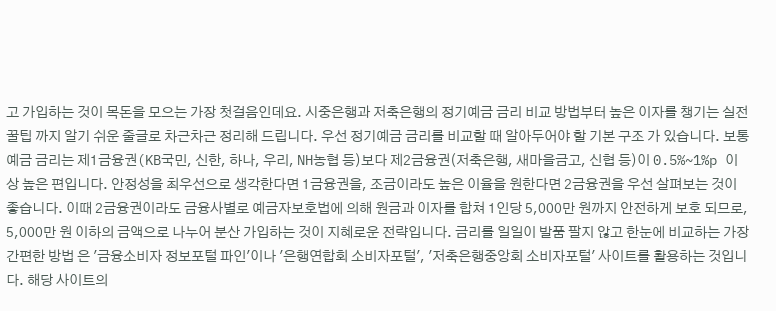고 가입하는 것이 목돈을 모으는 가장 첫걸음인데요. 시중은행과 저축은행의 정기예금 금리 비교 방법부터 높은 이자를 챙기는 실전 꿀팁 까지 알기 쉬운 줄글로 차근차근 정리해 드립니다. 우선 정기예금 금리를 비교할 때 알아두어야 할 기본 구조 가 있습니다. 보통 예금 금리는 제1금융권(KB국민, 신한, 하나, 우리, NH농협 등)보다 제2금융권(저축은행, 새마을금고, 신협 등)이 0.5%~1%p 이상 높은 편입니다. 안정성을 최우선으로 생각한다면 1금융권을, 조금이라도 높은 이율을 원한다면 2금융권을 우선 살펴보는 것이 좋습니다. 이때 2금융권이라도 금융사별로 예금자보호법에 의해 원금과 이자를 합쳐 1인당 5,000만 원까지 안전하게 보호 되므로, 5,000만 원 이하의 금액으로 나누어 분산 가입하는 것이 지혜로운 전략입니다. 금리를 일일이 발품 팔지 않고 한눈에 비교하는 가장 간편한 방법 은 '금융소비자 정보포털 파인'이나 '은행연합회 소비자포털', '저축은행중앙회 소비자포털' 사이트를 활용하는 것입니다. 해당 사이트의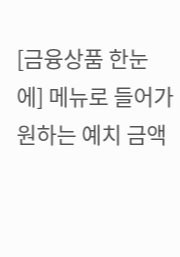[금융상품 한눈에] 메뉴로 들어가 원하는 예치 금액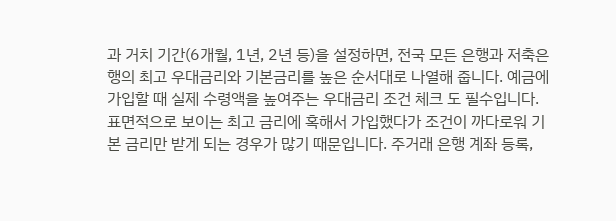과 거치 기간(6개월, 1년, 2년 등)을 설정하면, 전국 모든 은행과 저축은행의 최고 우대금리와 기본금리를 높은 순서대로 나열해 줍니다. 예금에 가입할 때 실제 수령액을 높여주는 우대금리 조건 체크 도 필수입니다. 표면적으로 보이는 최고 금리에 혹해서 가입했다가 조건이 까다로워 기본 금리만 받게 되는 경우가 많기 때문입니다. 주거래 은행 계좌 등록,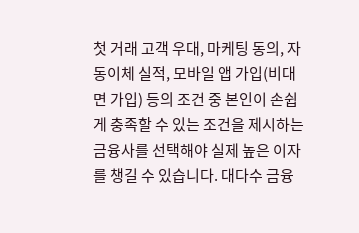첫 거래 고객 우대, 마케팅 동의, 자동이체 실적, 모바일 앱 가입(비대면 가입) 등의 조건 중 본인이 손쉽게 충족할 수 있는 조건을 제시하는 금융사를 선택해야 실제 높은 이자를 챙길 수 있습니다. 대다수 금융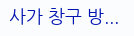사가 창구 방...